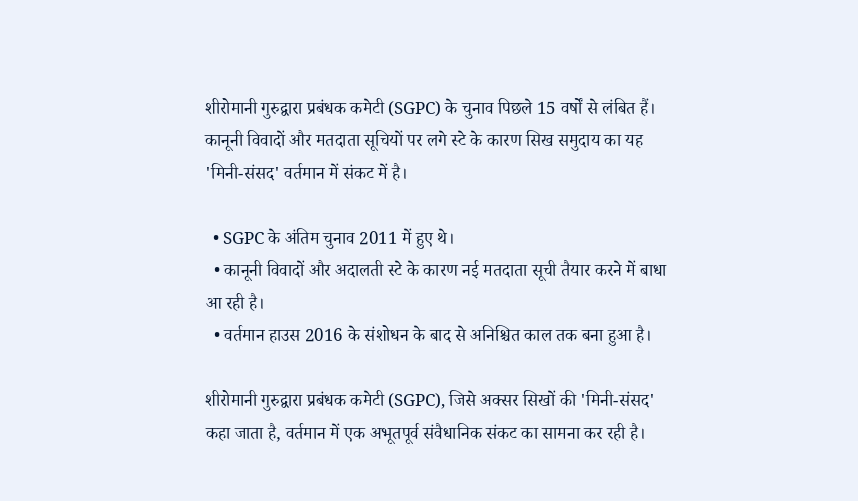शीरोमानी गुरुद्वारा प्रबंधक कमेटी (SGPC) के चुनाव पिछले 15 वर्षों से लंबित हैं। कानूनी विवादों और मतदाता सूचियों पर लगे स्टे के कारण सिख समुदाय का यह 'मिनी-संसद' वर्तमान में संकट में है।

  • SGPC के अंतिम चुनाव 2011 में हुए थे।
  • कानूनी विवादों और अदालती स्टे के कारण नई मतदाता सूची तैयार करने में बाधा आ रही है।
  • वर्तमान हाउस 2016 के संशोधन के बाद से अनिश्चित काल तक बना हुआ है।

शीरोमानी गुरुद्वारा प्रबंधक कमेटी (SGPC), जिसे अक्सर सिखों की 'मिनी-संसद' कहा जाता है, वर्तमान में एक अभूतपूर्व संवैधानिक संकट का सामना कर रही है।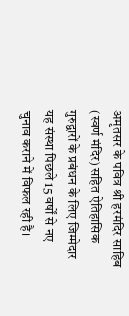अमृतसर के पवित्र श्री हरमंदिर साहिब (स्वर्ण मंदिर) सहित ऐतिहासिक गुरुद्वारों के प्रबंधन के लिए जिम्मेदार यह संस्था पिछले 15 वर्षों से नए चुनाव कराने में विफल रही है।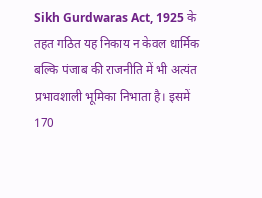Sikh Gurdwaras Act, 1925 के तहत गठित यह निकाय न केवल धार्मिक बल्कि पंजाब की राजनीति में भी अत्यंत प्रभावशाली भूमिका निभाता है। इसमें 170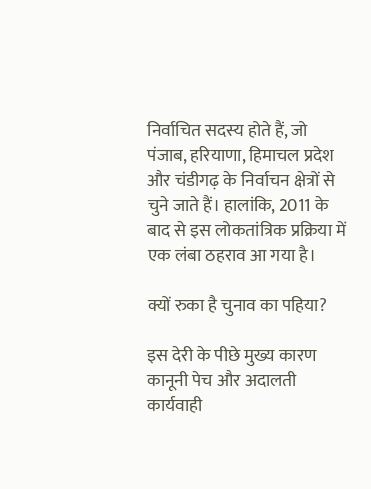निर्वाचित सदस्य होते हैं, जो पंजाब, हरियाणा, हिमाचल प्रदेश और चंडीगढ़ के निर्वाचन क्षेत्रों से चुने जाते हैं। हालांकि, 2011 के बाद से इस लोकतांत्रिक प्रक्रिया में एक लंबा ठहराव आ गया है।

क्यों रुका है चुनाव का पहिया?

इस देरी के पीछे मुख्य कारण कानूनी पेच और अदालती कार्यवाही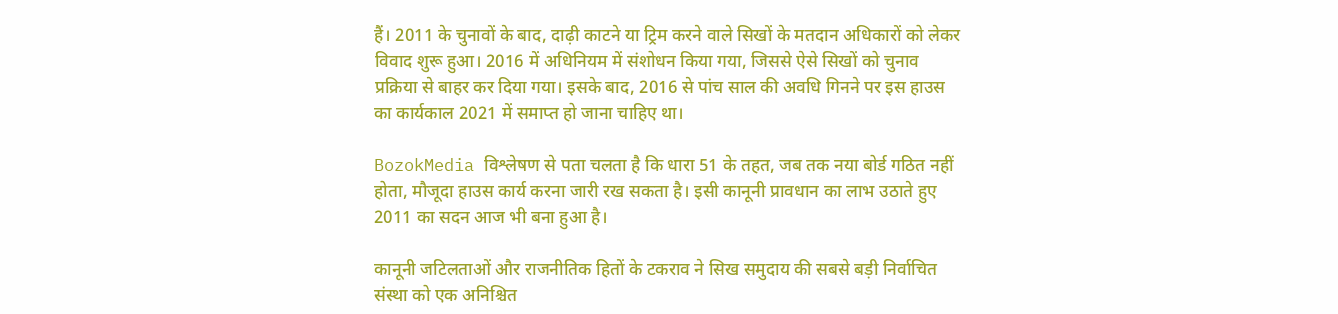हैं। 2011 के चुनावों के बाद, दाढ़ी काटने या ट्रिम करने वाले सिखों के मतदान अधिकारों को लेकर विवाद शुरू हुआ। 2016 में अधिनियम में संशोधन किया गया, जिससे ऐसे सिखों को चुनाव प्रक्रिया से बाहर कर दिया गया। इसके बाद, 2016 से पांच साल की अवधि गिनने पर इस हाउस का कार्यकाल 2021 में समाप्त हो जाना चाहिए था।

BozokMedia विश्लेषण से पता चलता है कि धारा 51 के तहत, जब तक नया बोर्ड गठित नहीं होता, मौजूदा हाउस कार्य करना जारी रख सकता है। इसी कानूनी प्रावधान का लाभ उठाते हुए 2011 का सदन आज भी बना हुआ है।

कानूनी जटिलताओं और राजनीतिक हितों के टकराव ने सिख समुदाय की सबसे बड़ी निर्वाचित संस्था को एक अनिश्चित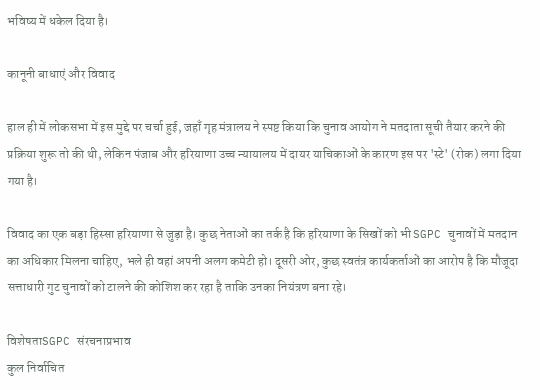भविष्य में धकेल दिया है।

कानूनी बाधाएं और विवाद

हाल ही में लोकसभा में इस मुद्दे पर चर्चा हुई, जहाँ गृह मंत्रालय ने स्पष्ट किया कि चुनाव आयोग ने मतदाता सूची तैयार करने की प्रक्रिया शुरू तो की थी, लेकिन पंजाब और हरियाणा उच्च न्यायालय में दायर याचिकाओं के कारण इस पर 'स्टे' (रोक) लगा दिया गया है।

विवाद का एक बड़ा हिस्सा हरियाणा से जुड़ा है। कुछ नेताओं का तर्क है कि हरियाणा के सिखों को भी SGPC चुनावों में मतदान का अधिकार मिलना चाहिए, भले ही वहां अपनी अलग कमेटी हो। दूसरी ओर, कुछ स्वतंत्र कार्यकर्ताओं का आरोप है कि मौजूदा सत्ताधारी गुट चुनावों को टालने की कोशिश कर रहा है ताकि उनका नियंत्रण बना रहे।

विशेषताSGPC संरचनाप्रभाव
कुल निर्वाचित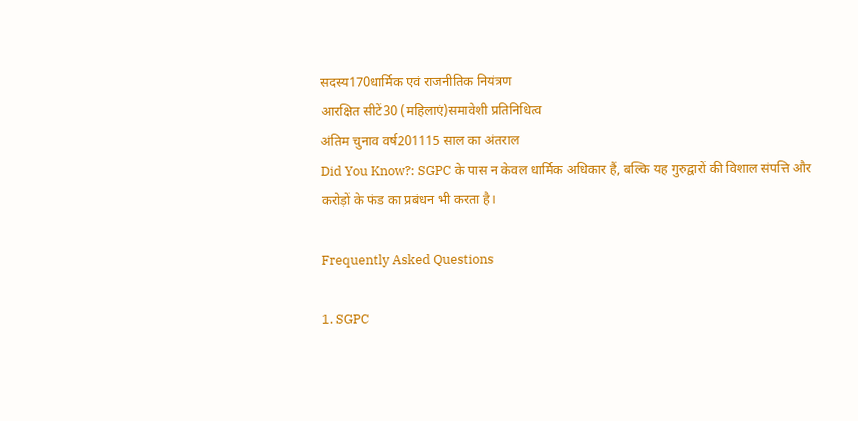सदस्य170धार्मिक एवं राजनीतिक नियंत्रण
आरक्षित सीटें30 (महिलाएं)समावेशी प्रतिनिधित्व
अंतिम चुनाव वर्ष201115 साल का अंतराल
Did You Know?: SGPC के पास न केवल धार्मिक अधिकार हैं, बल्कि यह गुरुद्वारों की विशाल संपत्ति और करोड़ों के फंड का प्रबंधन भी करता है।

Frequently Asked Questions

1. SGPC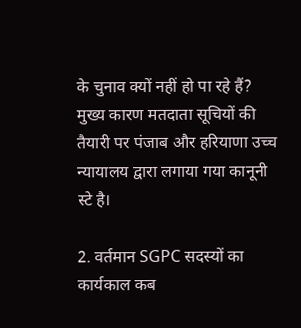के चुनाव क्यों नहीं हो पा रहे हैं?
मुख्य कारण मतदाता सूचियों की तैयारी पर पंजाब और हरियाणा उच्च न्यायालय द्वारा लगाया गया कानूनी स्टे है।

2. वर्तमान SGPC सदस्यों का कार्यकाल कब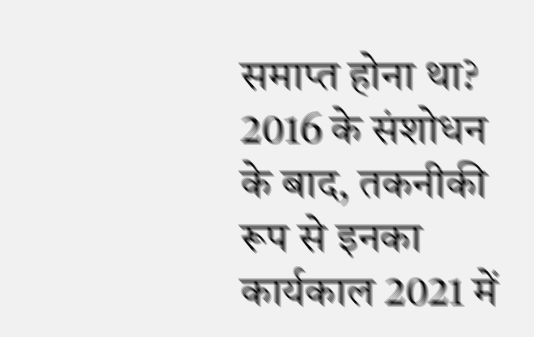समाप्त होना था?
2016 के संशोधन के बाद, तकनीकी रूप से इनका कार्यकाल 2021 में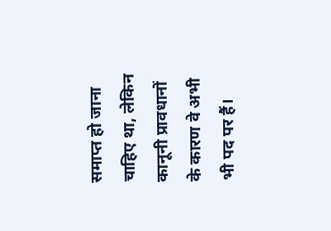समाप्त हो जाना चाहिए था, लेकिन कानूनी प्रावधानों के कारण वे अभी भी पद पर हैं।